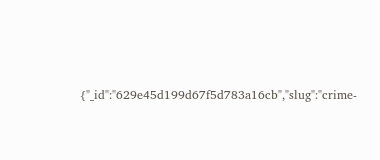{"_id":"629e45d199d67f5d783a16cb","slug":"crime-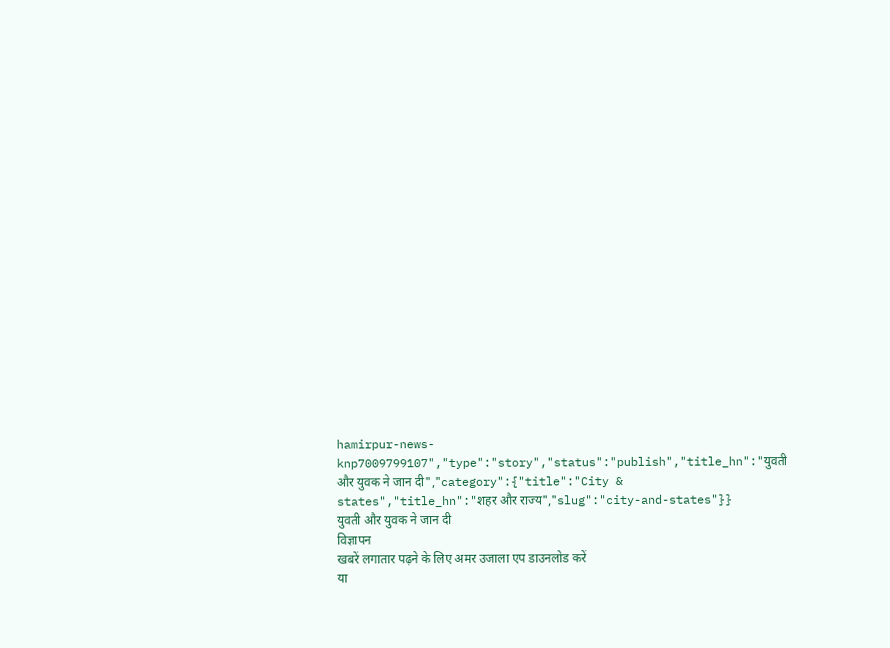hamirpur-news-knp7009799107","type":"story","status":"publish","title_hn":"युवती और युवक ने जान दी","category":{"title":"City & states","title_hn":"शहर और राज्य","slug":"city-and-states"}}
युवती और युवक ने जान दी
विज्ञापन
खबरें लगातार पढ़ने के लिए अमर उजाला एप डाउनलोड करें
या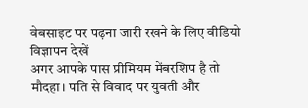वेबसाइट पर पढ़ना जारी रखने के लिए वीडियो विज्ञापन देखें
अगर आपके पास प्रीमियम मेंबरशिप है तो
मौदहा। पति से विवाद पर युवती और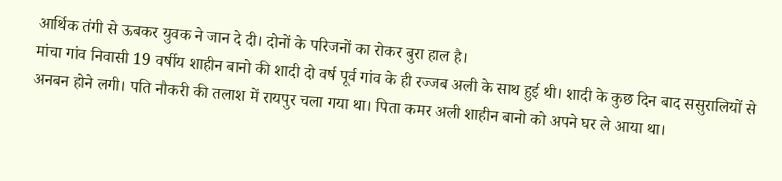आर्थिक तंगी से ऊबकर युवक ने जान दे दी। दोनों के परिजनों का रोकर बुरा हाल है।
मांचा गांव निवासी 19 वर्षीय शाहीन बानो की शादी दो वर्ष पूर्व गांव के ही रज्जब अली के साथ हुई थी। शादी के कुछ दिन बाद ससुरालियों से अनबन होने लगी। पति नौकरी की तलाश में रायपुर चला गया था। पिता कमर अली शाहीन बानो को अपने घर ले आया था।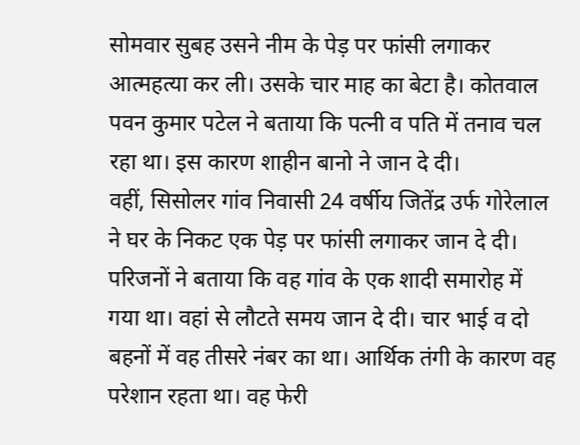सोमवार सुबह उसने नीम के पेड़ पर फांसी लगाकर आत्महत्या कर ली। उसके चार माह का बेटा है। कोतवाल पवन कुमार पटेल ने बताया कि पत्नी व पति में तनाव चल रहा था। इस कारण शाहीन बानो ने जान दे दी।
वहीं, सिसोलर गांव निवासी 24 वर्षीय जितेंद्र उर्फ गोरेलाल ने घर के निकट एक पेड़ पर फांसी लगाकर जान दे दी। परिजनों ने बताया कि वह गांव के एक शादी समारोह में गया था। वहां से लौटते समय जान दे दी। चार भाई व दो बहनों में वह तीसरे नंबर का था। आर्थिक तंगी के कारण वह परेशान रहता था। वह फेरी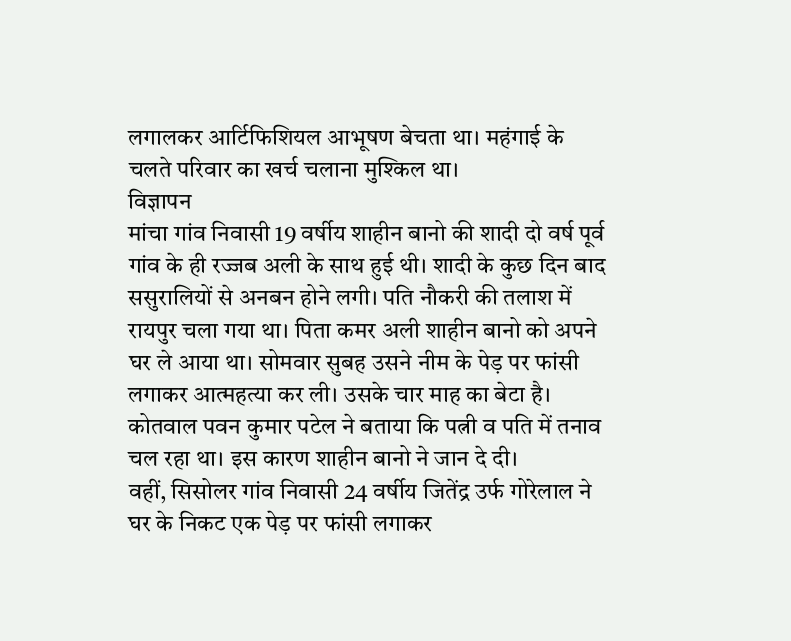लगालकर आर्टिफिशियल आभूषण बेचता था। महंगाई के चलते परिवार का खर्च चलाना मुश्किल था।
विज्ञापन
मांचा गांव निवासी 19 वर्षीय शाहीन बानो की शादी दो वर्ष पूर्व गांव के ही रज्जब अली के साथ हुई थी। शादी के कुछ दिन बाद ससुरालियों से अनबन होने लगी। पति नौकरी की तलाश में रायपुर चला गया था। पिता कमर अली शाहीन बानो को अपने घर ले आया था। सोमवार सुबह उसने नीम के पेड़ पर फांसी लगाकर आत्महत्या कर ली। उसके चार माह का बेटा है। कोतवाल पवन कुमार पटेल ने बताया कि पत्नी व पति में तनाव चल रहा था। इस कारण शाहीन बानो ने जान दे दी।
वहीं, सिसोलर गांव निवासी 24 वर्षीय जितेंद्र उर्फ गोरेलाल ने घर के निकट एक पेड़ पर फांसी लगाकर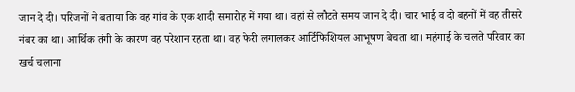जान दे दी। परिजनों ने बताया कि वह गांव के एक शादी समारोह में गया था। वहां से लौटते समय जान दे दी। चार भाई व दो बहनों में वह तीसरे नंबर का था। आर्थिक तंगी के कारण वह परेशान रहता था। वह फेरी लगालकर आर्टिफिशियल आभूषण बेचता था। महंगाई के चलते परिवार का खर्च चलाना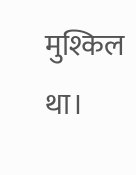मुश्किल था।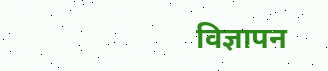विज्ञापन